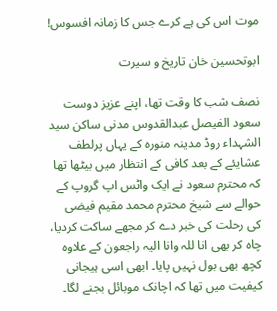موت اس کی ہے کرے جس کا زمانہ افسوس!

ابوتحسین خان تاریخ و سیرت

نصف شب کا وقت تھا، اپنے عزیز دوست سعود الفیصل عبدالقدوس مدنی ساکن سید الشہداء روڈ مدینہ منورہ کے یہاں پرلطف عشایئے کے بعد کافی کے انتظار میں بیٹھا تھا کہ محترم سعود نے ایک واٹس اپ گروپ کے حوالے سے شیخ محترم محمد مقیم فیضی کی رحلت کی خبر دے کر مجھے ساکت کردیا، چاہ کر بھی انا للہ وانا الیہ راجعون کے علاوہ کچھ بھی بول نہیں پایا۔ ابھی اسی ہیجانی کیفیت میں تھا کہ اچانک موبائل بجنے لگا۔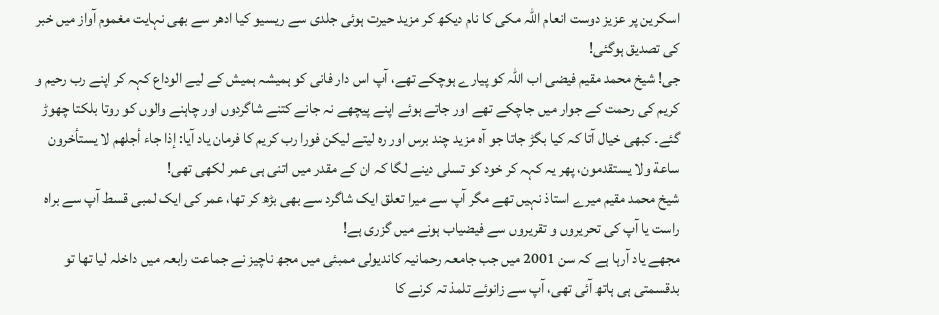اسکرین پر عزیز دوست انعام اللہ مکی کا نام دیکھ کر مزید حیرت ہوئی جلدی سے ریسیو کیا ادھر سے بھی نہایت مغموم آواز میں خبر کی تصدیق ہوگئی!
جی! شیخ محمد مقیم فیضی اب اللہ کو پیارے ہوچکے تھے، آپ اس دار فانی کو ہمیشہ ہمیش کے لیے الوداع کہہ کر اپنے رب رحیم و کریم کی رحمت کے جوار میں جاچکے تھے اور جاتے ہوئے اپنے پیچھے نہ جانے کتنے شاگردوں اور چاہنے والوں کو روتا بلکتا چھوڑ گئے۔ کبھی خیال آتا کہ کیا بگڑ جاتا جو آہ مزید چند برس اور رہ لیتے لیکن فورا رب کریم کا فرمان یاد آیا: إذا جاء أجلهم لا يستأخرون ساعة ولا يستقدمون، پھر یہ کہہ کر خود کو تسلی دینے لگا کہ ان کے مقدر میں اتنی ہی عمر لکھی تھی!
شیخ محمد مقیم میرے استاذ نہیں تھے مگر آپ سے میرا تعلق ایک شاگرد سے بھی بڑھ کر تھا، عمر کی ایک لمبی قسط آپ سے براہ راست یا آپ کی تحریروں و تقریروں سے فیضیاب ہونے میں گزری ہے!
مجھے یاد آرہا ہے کہ سن 2001 میں جب جامعہ رحمانیہ کاندیولی ممبئی میں مجھ ناچیز نے جماعت رابعہ میں داخلہ لیا تھا تو بدقسمتی ہی ہاتھ آئی تھی، آپ سے زانوئے تلمذ تہ کرنے کا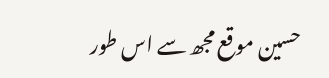حسین موقع مجھ سے اس طور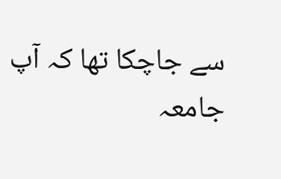سے جاچکا تھا کہ آپ جامعہ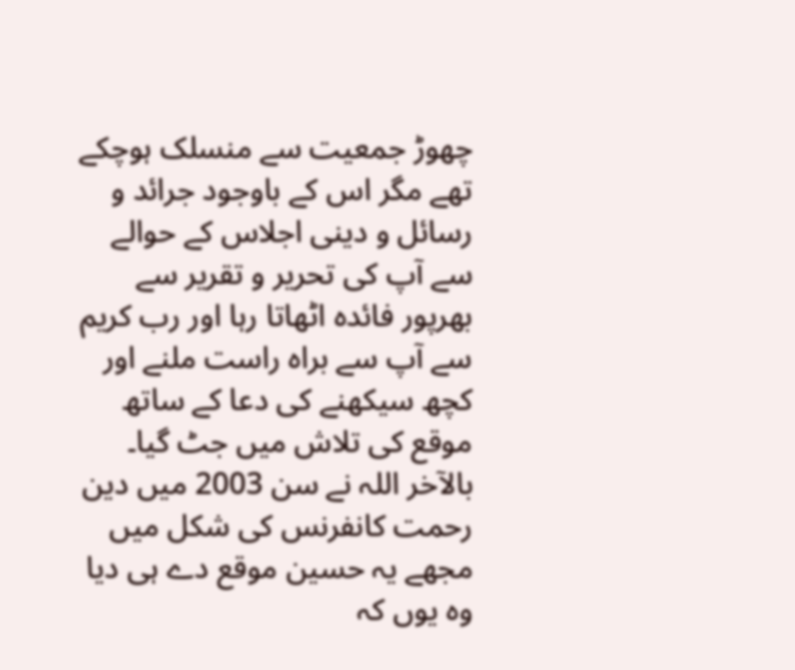چھوڑ جمعیت سے منسلک ہوچکے تھے مگر اس کے باوجود جرائد و رسائل و دینی اجلاس کے حوالے سے آپ کی تحریر و تقریر سے بھرپور فائدہ اٹھاتا رہا اور رب کریم سے آپ سے براہ راست ملنے اور کچھ سیکھنے کی دعا کے ساتھ موقع کی تلاش میں جٹ گیا۔ بالآخر اللہ نے سن 2003 میں دین رحمت کانفرنس کی شکل میں مجھے یہ حسین موقع دے ہی دیا وہ یوں کہ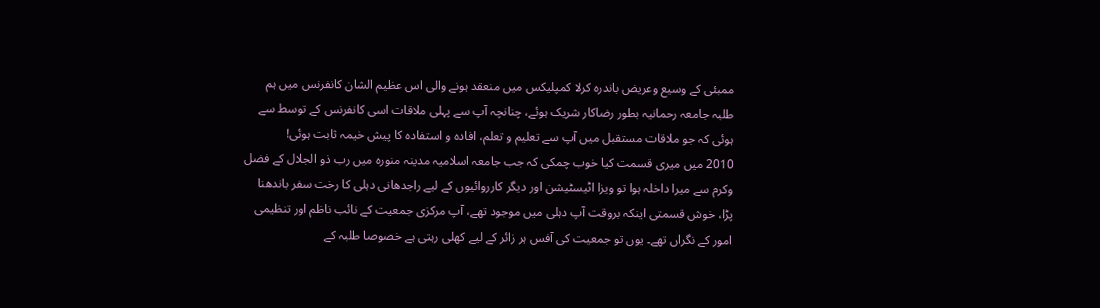ممبئی کے وسیع وعریض باندرہ کرلا کمپلیکس میں منعقد ہونے والی اس عظیم الشان کانفرنس میں ہم طلبہ جامعہ رحمانیہ بطور رضاکار شریک ہوئے، چنانچہ آپ سے پہلی ملاقات اسی کانفرنس کے توسط سے ہوئی کہ جو ملاقات مستقبل میں آپ سے تعلیم و تعلم، افادہ و استفادہ کا پیش خیمہ ثابت ہوئی!
2010 میں میری قسمت کیا خوب چمکی کہ جب جامعہ اسلامیہ مدینہ منورہ میں رب ذو الجلال کے فضل وکرم سے میرا داخلہ ہوا تو ویزا اٹیسٹیشن اور دیگر کارروائیوں کے لیے راجدھانی دہلی کا رخت سفر باندھنا پڑا، خوش قسمتی اینکہ بروقت آپ دہلی میں موجود تھے، آپ مرکزی جمعیت کے نائب ناظم اور تنظیمی امور کے نگراں تھے۔ یوں تو جمعیت کی آفس ہر زائر کے لیے کھلی رہتی ہے خصوصا طلبہ کے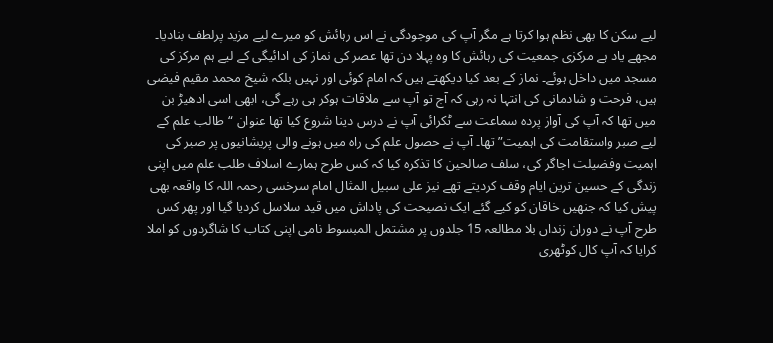لیے سکن کا بھی نظم ہوا کرتا ہے مگر آپ کی موجودگی نے اس رہائش کو میرے لیے مزید پرلطف بنادیا۔
مجھے یاد ہے مرکزی جمعیت کی رہائش کا وہ پہلا دن تھا عصر کی نماز کی ادائیگی کے لیے ہم مرکز کی مسجد میں داخل ہوئے۔ نماز کے بعد کیا دیکھتے ہیں کہ امام کوئی اور نہیں بلکہ شیخ محمد مقیم فیضی ہیں، فرحت و شادمانی کی انتہا نہ رہی کہ آج تو آپ سے ملاقات ہوکر ہی رہے گی، ابھی اسی ادھیڑ بن میں تھا کہ آپ کی آواز پردہ سماعت سے ٹکرائی آپ نے درس دینا شروع کیا تھا عنوان “طالب علم کے لیے صبر واستقامت کی اہمیت” تھا۔ آپ نے حصول علم کی راہ میں ہونے والی پریشانیوں پر صبر کی اہمیت وفضیلت اجاگر کی، سلف صالحین کا تذکرہ کیا کہ کس طرح ہمارے اسلاف طلب علم میں اپنی زندگی کے حسین ترین ایام وقف کردیتے تھے نیز علی سبیل المثال امام سرخسی رحمہ اللہ کا واقعہ بھی پیش کیا کہ جنھیں خاقان کو کیے گئے ایک نصیحت کی پاداش میں قید سلاسل کردیا گیا اور پھر کس طرح آپ نے دوران زنداں بلا مطالعہ 15 جلدوں پر مشتمل المبسوط نامی اپنی کتاب کا شاگردوں کو املا کرایا کہ آپ کال کوٹھری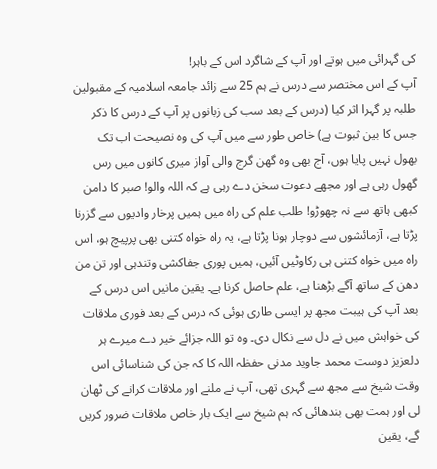کی گہرائی میں ہوتے اور آپ کے شاگرد اس کے باہر!
آپ کے اس مختصر سے درس نے ہم 25 سے زائد جامعہ اسلامیہ کے مقبولین طلبہ پر گہرا اثر کیا (درس کے بعد سب کی زبانوں پر آپ کے درس کا ذکر جس کا بین ثبوت ہے) خاص طور سے میں آپ کی وہ نصیحت اب تک بھول نہیں پایا ہوں، آج بھی وہ گھن گرج والی آواز میری کانوں میں رس گھول رہی ہے اور مجھے دعوت سخن دے رہی ہے کہ اللہ والو! صبر کا دامن کبھی ہاتھ سے نہ چھوڑو! طلب علم کی راہ میں ہمیں پرخار وادیوں سے گزرنا پڑتا ہے، آزمائشوں سے دوچار ہونا پڑتا ہے، یہ راہ خواہ کتنی بھی پرپیچ ہو، اس راہ میں خواہ کتنی ہی رکاوٹیں آئیں، ہمیں پوری جفاکشی وتندہی اور تن من دھن کے ساتھ آگے بڑھنا ہے، علم حاصل کرنا ہے۔ یقین مانیں اس درس کے بعد آپ کی ہیبت مجھ پر ایسی طاری ہوئی کہ درس کے بعد فوری ملاقات کی خواہش میں نے دل سے نکال دی۔ وہ تو اللہ جزائے خیر دے میرے ہر دلعزیز دوست محمد جاوید مدنی حفظہ اللہ کا کہ جن کی شناسائی اس وقت شیخ سے مجھ سے گہری تھی، آپ نے ملنے اور ملاقات کرانے کی ٹھان لی اور ہمت بھی بندھائی کہ ہم شیخ سے ایک بار خاص ملاقات ضرور کریں گے، یقین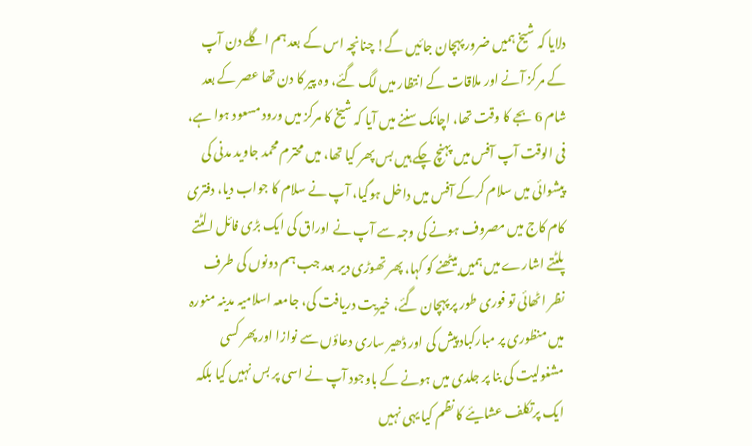دلایا کہ شیخ ہمیں ضرور پہچان جائیں گے! چنانچہ اس کے بعد ہم اگلے دن آپ کے مرکز آنے اور ملاقات کے انتظار میں لگ گئے، وہ پیر کا دن تھا عصر کے بعد شام 6 بجے کا وقت تھا، اچانک سننے میں آیا کہ شیخ کا مرکز میں ورود مسعود ہوا ہے، فی الوقت آپ آفس میں پہنچ چکے ہیں بس پھر کیا تھا، میں محترم محمد جاوید مدنی کی پیشوائی میں سلام کرکے آفس میں داخل ہوگیا، آپ نے سلام کا جواب دیا، دفتری کام کاج میں مصروف ہونے کی وجہ سے آپ نے اوراق کی ایک بڑی فائل الٹتے پلٹتے اشارے میں ہمیں بیٹھنے کو کہا، پھر تھوڑی دیر بعد جب ہم دونوں کی طرف نظر اٹھائی تو فوری طور پر پہچان گئے، خیریت دریافت کی، جامعہ اسلامیہ مدینہ منورہ میں منظوری پر مبارکباد پیش کی اور ڈھیر ساری دعاؤں سے نوازا اور پھر کسی مشغولیت کی بنا پر جلدی میں ہونے کے باوجود آپ نے اسی پر بس نہیں کیا بلکہ ایک پرتکلف عشایئے کا نظم کیا یہی نہیں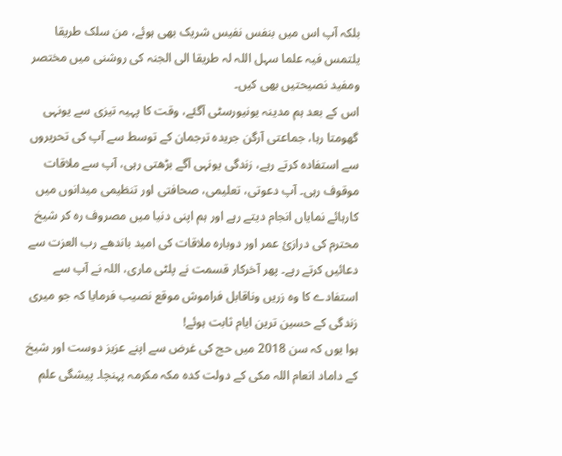بلکہ آپ اس میں بنفس نفیس شریک بھی ہوئے، من سلک طریقا یلتمس فیہ علما سہل اللہ لہ طریقا الی الجنہ کی روشنی میں مختصر ومفید نصیحتیں بھی کیں۔
اس کے بعد ہم مدینہ یونیورسٹی آگئے، وقت کا پہیہ تیزی سے یونہی گھومتا رہا، جماعتی آرگن جریدہ ترجمان کے توسط سے آپ کی تحریروں سے استفادہ کرتے رہے، زندگی یونہی آگے بڑھتی رہی، آپ سے ملاقات موقوف رہی۔ آپ دعوتی، تعلیمی، صحافتی اور تنظیمی میدانوں میں کارہائے نمایاں انجام دیتے رہے اور ہم اپنی دنیا میں مصروف رہ کر شیخ محترم کی درازئ عمر اور دوبارہ ملاقات کی امید باندھے رب العزت سے دعائیں کرتے رہے۔ پھر آخرکار قسمت نے پلٹی ماری، اللہ نے آپ سے استفادے کا وہ زریں وناقابل فراموش موقع نصیب فرمایا کہ جو میری زندگی کے حسین ترین ایام ثابت ہوئے!
ہوا یوں کہ سن 2018 میں حج کی غرض سے اپنے عزیز دوست اور شیخ کے داماد انعام اللہ مکی کے دولت کدہ مکہ مکرمہ پہنچا۔ پیشگی علم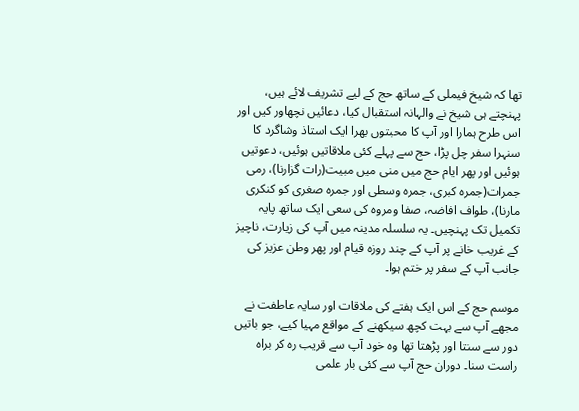تھا کہ شیخ فیملی کے ساتھ حج کے لیے تشریف لائے ہیں، پہنچتے ہی شیخ نے والہانہ استقبال کیا، دعائیں نچھاور کیں اور اس طرح ہمارا اور آپ کا محبتوں بھرا ایک استاذ وشاگرد کا سنہرا سفر چل پڑا، حج سے پہلے کئی ملاقاتیں ہوئیں، دعوتیں ہوئیں اور پھر ایام حج میں منی میں مبیت(رات گزارنا)، رمی جمرات(جمرہ کبری، جمرہ وسطی اور جمرہ صغری کو کنکری مارنا)، طواف افاضہ، صفا ومروہ کی سعی ایک ساتھ پایہ تکمیل تک پہنچیں۔ یہ سلسلہ مدینہ میں آپ کی زیارت، ناچیز کے غریب خانے پر آپ کے چند روزہ قیام اور پھر وطن عزیز کی جانب آپ کے سفر پر ختم ہوا۔

موسم حج کے اس ایک ہفتے کی ملاقات اور سایہ عاطفت نے مجھے آپ سے بہت کچھ سیکھنے کے مواقع مہیا کیے، جو باتیں دور سے سنتا اور پڑھتا تھا وہ خود آپ سے قریب رہ کر براہ راست سنا۔ دوران حج آپ سے کئی بار علمی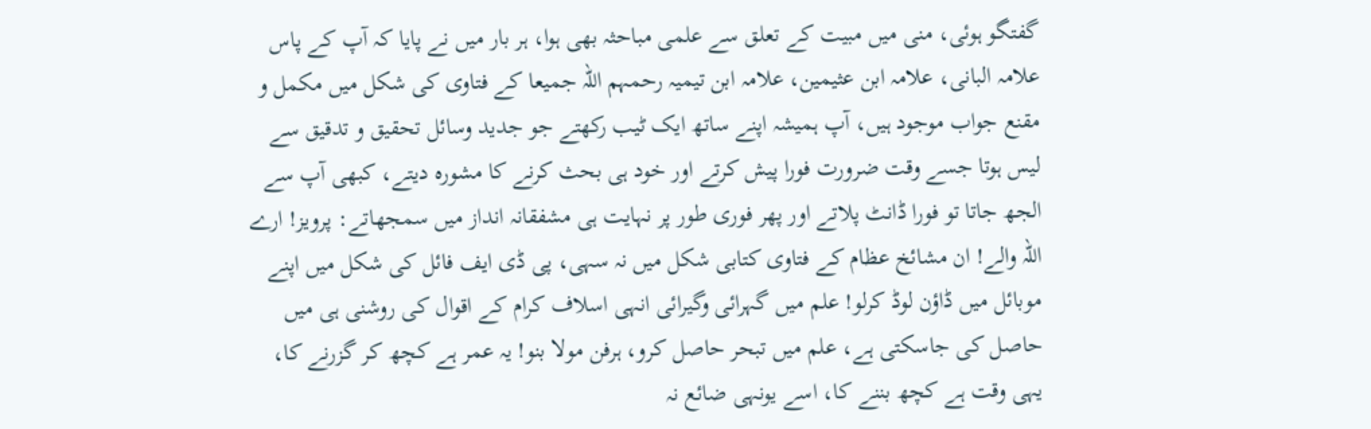گفتگو ہوئی، منی میں مبیت کے تعلق سے علمی مباحثہ بھی ہوا، ہر بار میں نے پایا کہ آپ کے پاس علامہ البانی، علامہ ابن عثیمین، علامہ ابن تیمیہ رحمہم اللہ جمیعا کے فتاوی کی شکل میں مکمل و مقنع جواب موجود ہیں، آپ ہمیشہ اپنے ساتھ ایک ٹیب رکھتے جو جدید وسائل تحقیق و تدقیق سے لیس ہوتا جسے وقت ضرورت فورا پیش کرتے اور خود ہی بحث کرنے کا مشورہ دیتے، کبھی آپ سے الجھ جاتا تو فورا ڈانٹ پلاتے اور پھر فوری طور پر نہایت ہی مشفقانہ انداز میں سمجھاتے: پرویز! ارے اللہ والے! ان مشائخ عظام کے فتاوی کتابی شکل میں نہ سہی، پی ڈی ایف فائل کی شکل میں اپنے موبائل میں ڈاؤن لوڈ کرلو! علم میں گہرائی وگیرائی انہی اسلاف کرام کے اقوال کی روشنی ہی میں حاصل کی جاسکتی ہے، علم میں تبحر حاصل کرو، ہرفن مولا بنو! یہ عمر ہے کچھ کر گزرنے کا، یہی وقت ہے کچھ بننے کا، اسے یونہی ضائع نہ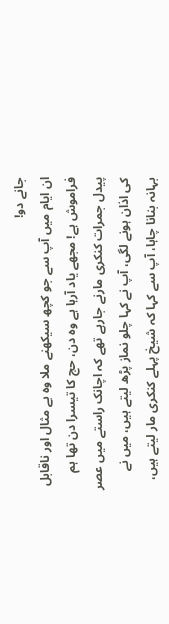جانے دو!
ان ایام میں آپ سے جو کچھ سیکھنے ملا وہ بے مثال اور ناقابل فراموش ہے! مجھے یاد آرہا ہے وہ دن، حج کا تیسرا دن تھا ہم پیدل جمرات کنکری مارنے جارہے تھے کہ اچانک راستے میں عصر کی اذان ہونے لگی، آپ نے کہا چلو نماز پڑھ لیتے ہیں، میں نے بہانہ بنانا چاہا، آپ سے کہا کہ شیخ پہلے کنکری مار لیتے ہیں،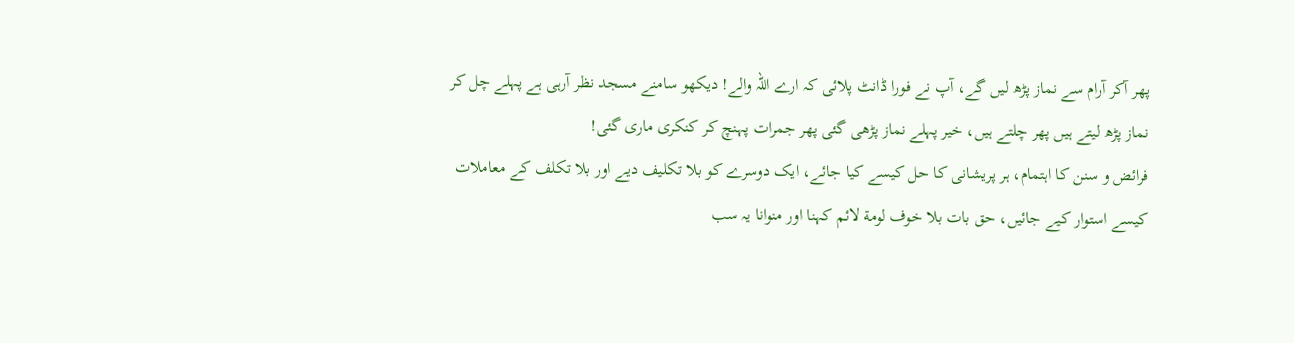پھر آکر آرام سے نماز پڑھ لیں گے، آپ نے فورا ڈانٹ پلائی کہ ارے اللہ والے! دیکھو سامنے مسجد نظر آرہی ہے پہلے چل کر نماز پڑھ لیتے ہیں پھر چلتے ہیں، خیر پہلے نماز پڑھی گئی پھر جمرات پہنچ کر کنکری ماری گئی!
فرائض و سنن کا اہتمام، ہر پریشانی کا حل کیسے کیا جائے، ایک دوسرے کو بلا تکلیف دیے اور بلا تکلف کے معاملات کیسے استوار کیے جائیں، حق بات بلا خوف لومة لائم کہنا اور منوانا یہ سب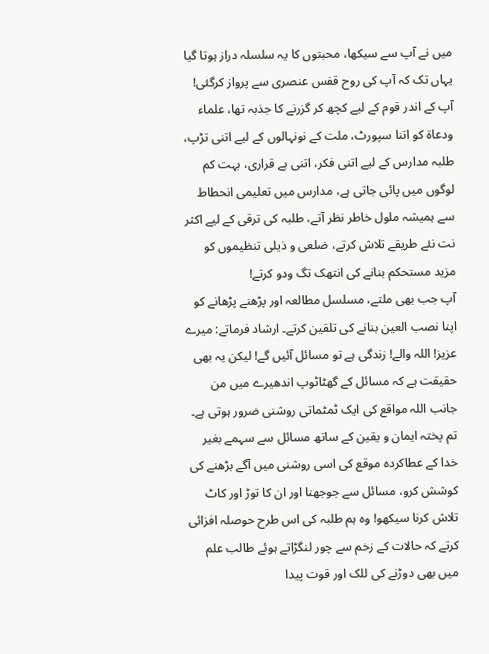میں نے آپ سے سیکھا، محبتوں کا یہ سلسلہ دراز ہوتا گیا یہاں تک کہ آپ کی روح قفس عنصری سے پرواز کرگئی!
آپ کے اندر قوم کے لیے کچھ کر گزرنے کا جذبہ تھا، علماء ودعاة کو اتنا سپورٹ، ملت کے نونہالوں کے لیے اتنی تڑپ، طلبہ مدارس کے لیے اتنی فکر، اتنی بے قراری، بہت کم لوگوں میں پائی جاتی ہے، مدارس میں تعلیمی انحطاط سے ہمیشہ ملول خاطر نظر آتے، طلبہ کی ترقی کے لیے اکثر نت نئے طریقے تلاش کرتے، ضلعی و ذیلی تنظیموں کو مزید مستحکم بنانے کی انتھک تگ ودو کرتے!
آپ جب بھی ملتے، مسلسل مطالعہ اور پڑھنے پڑھانے کو اپنا نصب العین بنانے کی تلقین کرتے۔ ارشاد فرماتے: میرے عزیز! اللہ والے! زندگی ہے تو مسائل آئیں گے! لیکن یہ بھی حقیقت ہے کہ مسائل کے گھٹاٹوپ اندھیرے میں من جانب اللہ مواقع کی ایک ٹمٹماتی روشنی ضرور ہوتی ہے۔ تم پختہ ایمان و یقین کے ساتھ مسائل سے سہمے بغیر خدا کے عطاکردہ موقع کی اسی روشنی میں آگے بڑھنے کی کوشش کرو، مسائل سے جوجھنا اور ان کا توڑ اور کاٹ تلاش کرنا سیکھو! وہ ہم طلبہ کی اس طرح حوصلہ افزائی کرتے کہ حالات کے زخم سے چور لنگڑاتے ہوئے طالب علم میں بھی دوڑنے کی للک اور قوت پیدا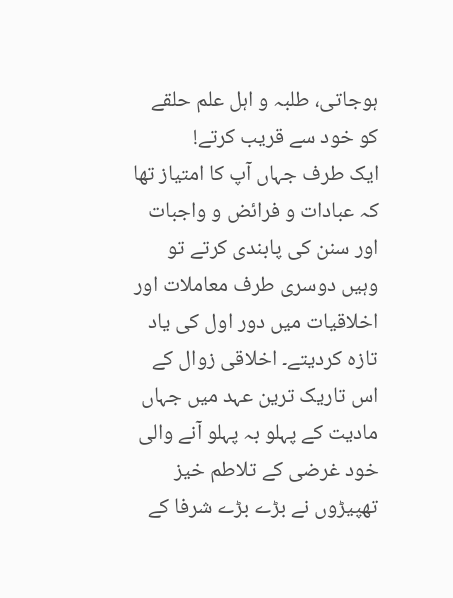ہوجاتی، طلبہ و اہل علم حلقے کو خود سے قریب کرتے!
ایک طرف جہاں آپ کا امتیاز تھا کہ عبادات و فرائض و واجبات اور سنن کی پابندی کرتے تو وہیں دوسری طرف معاملات اور اخلاقیات میں دور اول کی یاد تازہ کردیتے۔ اخلاقی زوال کے اس تاریک ترین عہد میں جہاں مادیت کے پہلو بہ پہلو آنے والی خود غرضی کے تلاطم خیز تھپیڑوں نے بڑے بڑے شرفا کے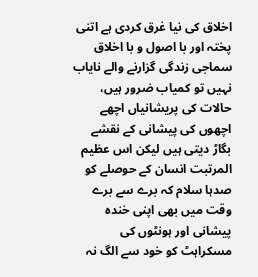اخلاق کی نیا غرق کردی ہے اتنی پختہ اور با اصول و با اخلاق سماجی زندگی گزارنے والے نایاب نہیں تو کمیاب ضرور ہیں، حالات کی پریشانیاں اچھے اچھوں کی پیشانی کے نقشے بگاڑ دیتی ہیں لیکن اس عظیم المرتبت انسان کے حوصلے کو صدہا سلام کہ برے سے برے وقت میں بھی اپنی خندہ پیشانی اور ہونٹوں کی مسکراہٹ کو خود سے الگ نہ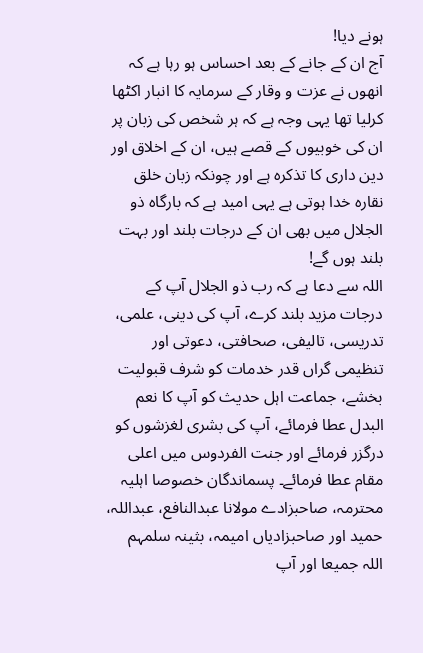ہونے دیا!
آج ان کے جانے کے بعد احساس ہو رہا ہے کہ انھوں نے عزت و وقار کے سرمایہ کا انبار اکٹھا کرلیا تھا یہی وجہ ہے کہ ہر شخص کی زبان پر ان کی خوبیوں کے قصے ہیں، ان کے اخلاق اور دین داری کا تذکرہ ہے اور چونکہ زبان خلق نقارہ خدا ہوتی ہے یہی امید ہے کہ بارگاہ ذو الجلال میں بھی ان کے درجات بلند اور بہت بلند ہوں گے!
اللہ سے دعا ہے کہ رب ذو الجلال آپ کے درجات مزید بلند کرے، آپ کی دینی، علمی، تدریسی، تالیفی، صحافتی، دعوتی اور تنظیمی گراں قدر خدمات کو شرف قبولیت بخشے، جماعت اہل حدیث کو آپ کا نعم البدل عطا فرمائے، آپ کی بشری لغزشوں کو درگزر فرمائے اور جنت الفردوس میں اعلی مقام عطا فرمائے۔ پسماندگان خصوصا اہلیہ محترمہ، صاحبزادے مولانا عبدالنافع، عبداللہ، حمید اور صاحبزادیاں امیمہ، بثینہ سلمہم اللہ جمیعا اور آپ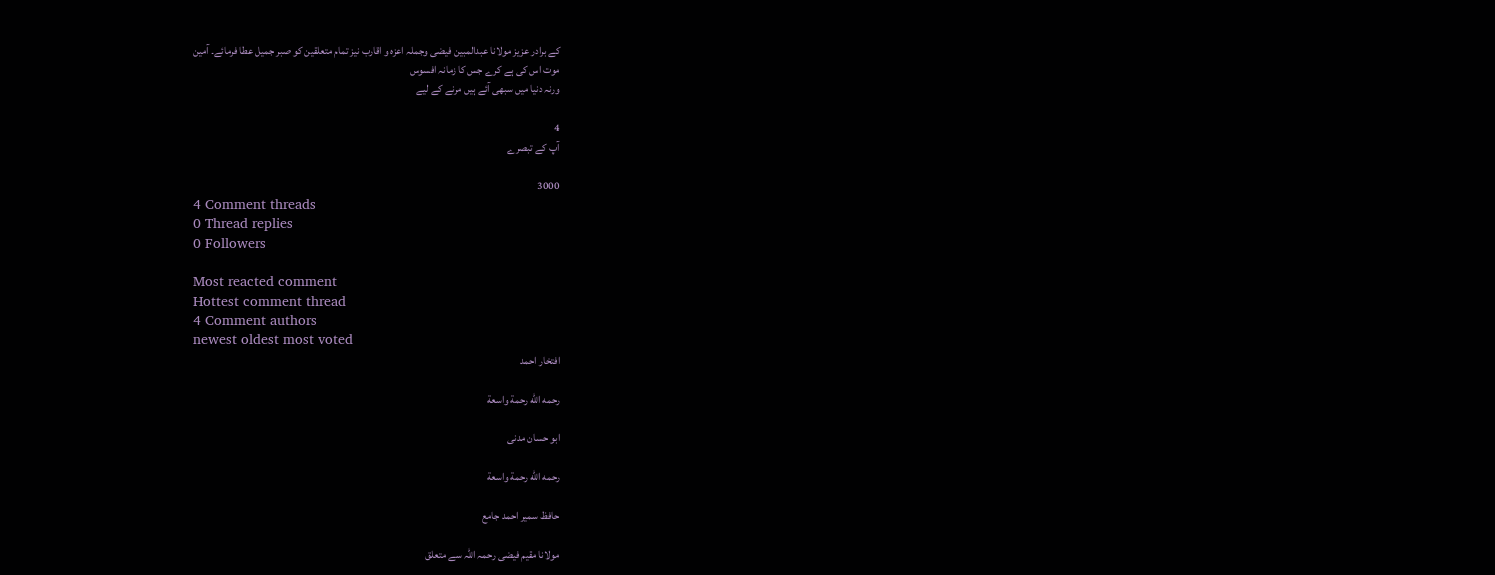کے برادر عزیز مولانا عبدالمبین فیضی وجملہ اعزہ و اقارب نیز تمام متعلقین کو صبر جمیل عطا فرمائے۔ آمین
موت اس کی ہے کرے جس کا زمانہ افسوس
ورنہ دنیا میں سبھی آئے ہیں مرنے کے لیے

4
آپ کے تبصرے

3000
4 Comment threads
0 Thread replies
0 Followers

Most reacted comment
Hottest comment thread
4 Comment authors
newest oldest most voted
افتخار احمد

رحمه الله رحمة واسعة

ابو حسان مدنى

رحمه الله رحمة واسعة

حافظ سمير احمد جامع

مولانا مقیم فیضی رحمہ اللہ سے متعلق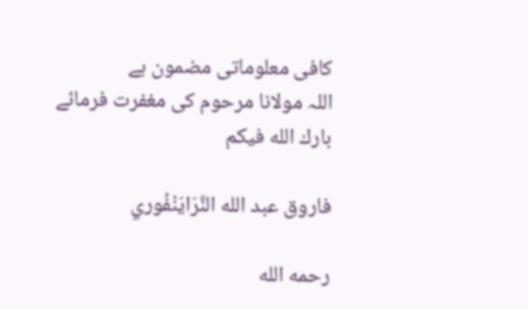کافی معلوماتی مضمون ہے
اللہ مولانا مرحوم کی مغفرت فرمائے
بارك الله فيكم

فاروق عبد الله النَّرَايَنْفُوري

رحمه الله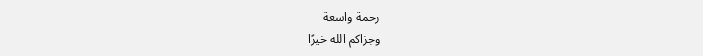رحمة واسعة
وجزاكم الله خيرًا